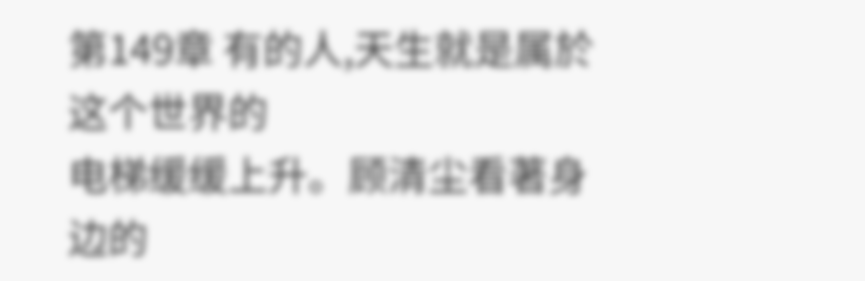第149章 有的人,天生就是属於这个世界的
电梯缓缓上升。顾清尘看著身边的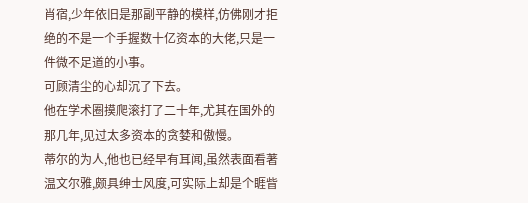肖宿,少年依旧是那副平静的模样,仿佛刚才拒绝的不是一个手握数十亿资本的大佬,只是一件微不足道的小事。
可顾清尘的心却沉了下去。
他在学术圈摸爬滚打了二十年,尤其在国外的那几年,见过太多资本的贪婪和傲慢。
蒂尔的为人,他也已经早有耳闻,虽然表面看著温文尔雅,颇具绅士风度,可实际上却是个睚眥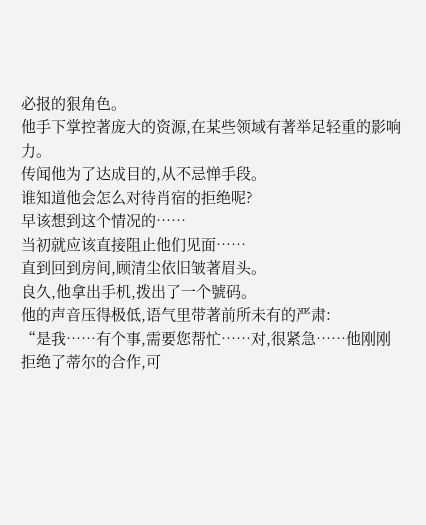必报的狠角色。
他手下掌控著庞大的资源,在某些领域有著举足轻重的影响力。
传闻他为了达成目的,从不忌惮手段。
谁知道他会怎么对待肖宿的拒绝呢?
早该想到这个情况的……
当初就应该直接阻止他们见面……
直到回到房间,顾清尘依旧皱著眉头。
良久,他拿出手机,拨出了一个號码。
他的声音压得极低,语气里带著前所未有的严肃:
“是我……有个事,需要您帮忙……对,很紧急……他刚刚拒绝了蒂尔的合作,可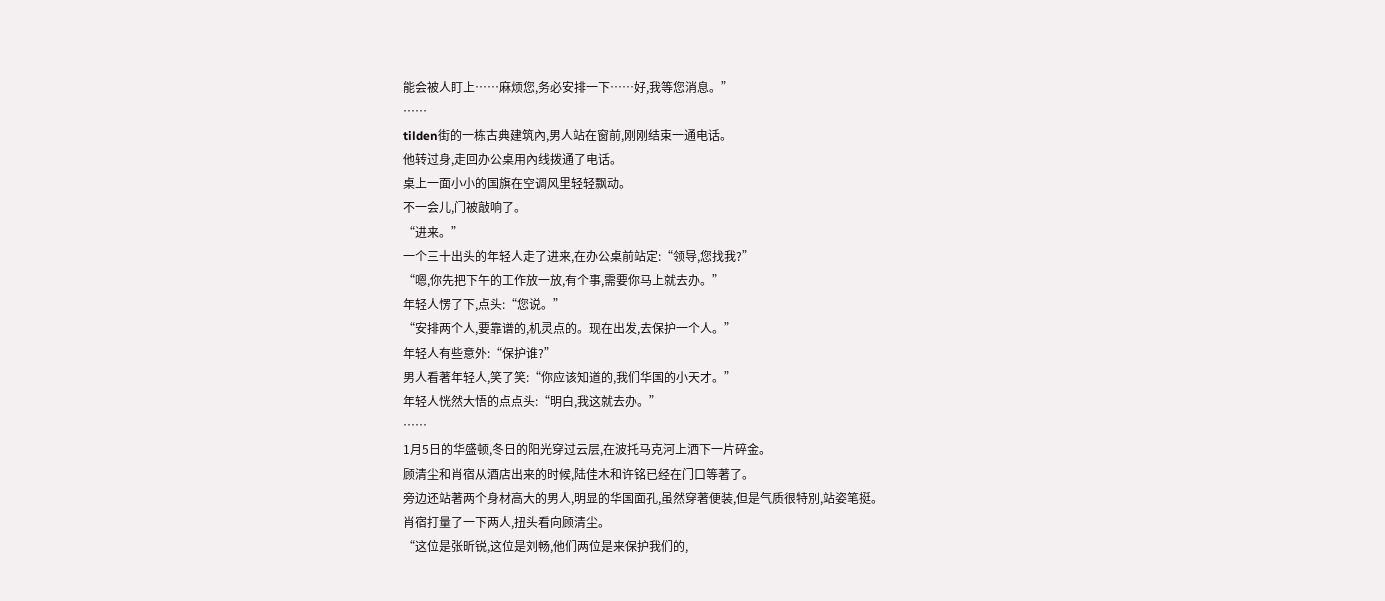能会被人盯上……麻烦您,务必安排一下……好,我等您消息。”
……
tilden街的一栋古典建筑內,男人站在窗前,刚刚结束一通电话。
他转过身,走回办公桌用內线拨通了电话。
桌上一面小小的国旗在空调风里轻轻飘动。
不一会儿,门被敲响了。
“进来。”
一个三十出头的年轻人走了进来,在办公桌前站定:“领导,您找我?”
“嗯,你先把下午的工作放一放,有个事,需要你马上就去办。”
年轻人愣了下,点头:“您说。”
“安排两个人,要靠谱的,机灵点的。现在出发,去保护一个人。”
年轻人有些意外:“保护谁?”
男人看著年轻人,笑了笑:“你应该知道的,我们华国的小天才。”
年轻人恍然大悟的点点头:“明白,我这就去办。”
……
1月5日的华盛顿,冬日的阳光穿过云层,在波托马克河上洒下一片碎金。
顾清尘和肖宿从酒店出来的时候,陆佳木和许铭已经在门口等著了。
旁边还站著两个身材高大的男人,明显的华国面孔,虽然穿著便装,但是气质很特別,站姿笔挺。
肖宿打量了一下两人,扭头看向顾清尘。
“这位是张昕锐,这位是刘畅,他们两位是来保护我们的,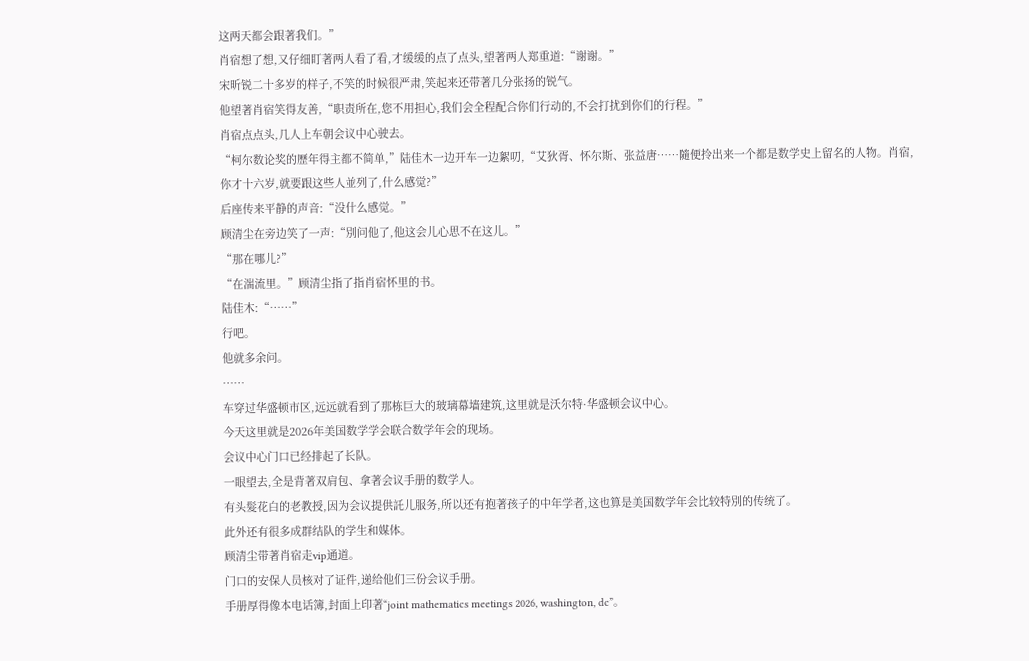这两天都会跟著我们。”
肖宿想了想,又仔细盯著两人看了看,才缓缓的点了点头,望著两人郑重道:“谢谢。”
宋昕锐二十多岁的样子,不笑的时候很严肃,笑起来还带著几分张扬的锐气。
他望著肖宿笑得友善,“职责所在,您不用担心,我们会全程配合你们行动的,不会打扰到你们的行程。”
肖宿点点头,几人上车朝会议中心驶去。
“柯尔数论奖的歷年得主都不简单,”陆佳木一边开车一边絮叨,“艾狄胥、怀尔斯、张益唐……隨便拎出来一个都是数学史上留名的人物。肖宿,你才十六岁,就要跟这些人並列了,什么感觉?”
后座传来平静的声音:“没什么感觉。”
顾清尘在旁边笑了一声:“別问他了,他这会儿心思不在这儿。”
“那在哪儿?”
“在湍流里。”顾清尘指了指肖宿怀里的书。
陆佳木:“……”
行吧。
他就多余问。
……
车穿过华盛顿市区,远远就看到了那栋巨大的玻璃幕墙建筑,这里就是沃尔特·华盛顿会议中心。
今天这里就是2026年美国数学学会联合数学年会的现场。
会议中心门口已经排起了长队。
一眼望去,全是背著双肩包、拿著会议手册的数学人。
有头髮花白的老教授,因为会议提供託儿服务,所以还有抱著孩子的中年学者,这也算是美国数学年会比较特別的传统了。
此外还有很多成群结队的学生和媒体。
顾清尘带著肖宿走vip通道。
门口的安保人员核对了证件,递给他们三份会议手册。
手册厚得像本电话簿,封面上印著“joint mathematics meetings 2026, washington, dc”。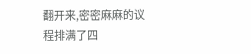翻开来,密密麻麻的议程排满了四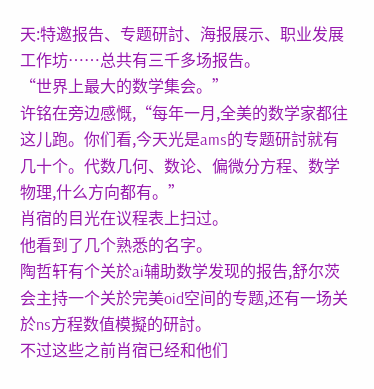天:特邀报告、专题研討、海报展示、职业发展工作坊……总共有三千多场报告。
“世界上最大的数学集会。”
许铭在旁边感慨,“每年一月,全美的数学家都往这儿跑。你们看,今天光是ams的专题研討就有几十个。代数几何、数论、偏微分方程、数学物理,什么方向都有。”
肖宿的目光在议程表上扫过。
他看到了几个熟悉的名字。
陶哲轩有个关於ai辅助数学发现的报告,舒尔茨会主持一个关於完美oid空间的专题,还有一场关於ns方程数值模擬的研討。
不过这些之前肖宿已经和他们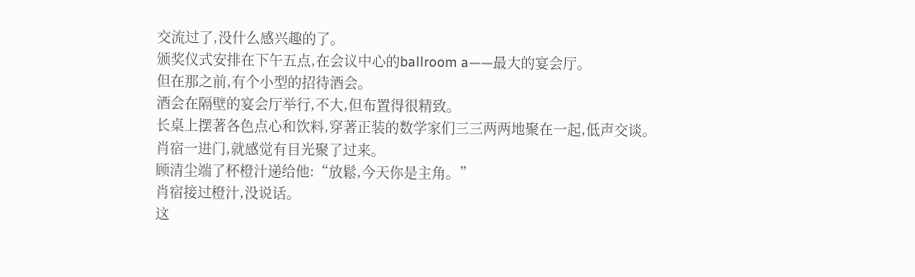交流过了,没什么感兴趣的了。
颁奖仪式安排在下午五点,在会议中心的ballroom a——最大的宴会厅。
但在那之前,有个小型的招待酒会。
酒会在隔壁的宴会厅举行,不大,但布置得很精致。
长桌上摆著各色点心和饮料,穿著正装的数学家们三三两两地聚在一起,低声交谈。
肖宿一进门,就感觉有目光聚了过来。
顾清尘端了杯橙汁递给他:“放鬆,今天你是主角。”
肖宿接过橙汁,没说话。
这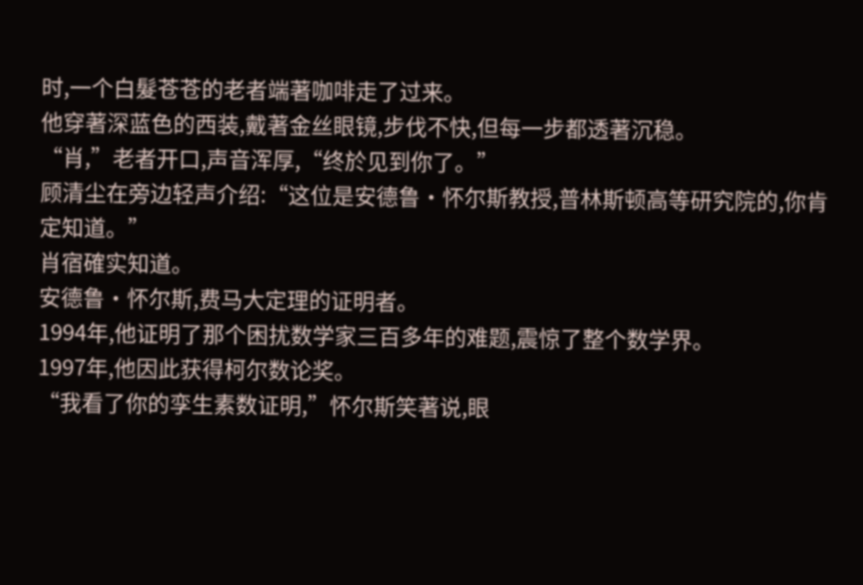时,一个白髮苍苍的老者端著咖啡走了过来。
他穿著深蓝色的西装,戴著金丝眼镜,步伐不快,但每一步都透著沉稳。
“肖,”老者开口,声音浑厚,“终於见到你了。”
顾清尘在旁边轻声介绍:“这位是安德鲁·怀尔斯教授,普林斯顿高等研究院的,你肯定知道。”
肖宿確实知道。
安德鲁·怀尔斯,费马大定理的证明者。
1994年,他证明了那个困扰数学家三百多年的难题,震惊了整个数学界。
1997年,他因此获得柯尔数论奖。
“我看了你的孪生素数证明,”怀尔斯笑著说,眼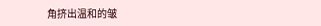角挤出温和的皱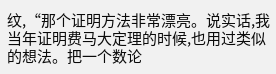纹,“那个证明方法非常漂亮。说实话,我当年证明费马大定理的时候,也用过类似的想法。把一个数论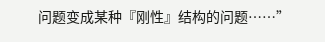问题变成某种『刚性』结构的问题……”